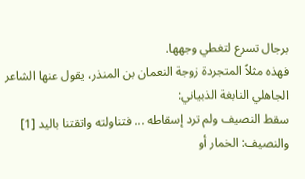برجال تسرع لتغطي وجهها.
فهذه مثلاً المتجردة زوجة النعمان بن المنذر، يقول عنها الشاعر الجاهلي النابغة الذبياني:
سقط النصيف ولم ترد إسقاطه ... فتناولته واتقتنا باليد [1]
والنصيف: الخمار أو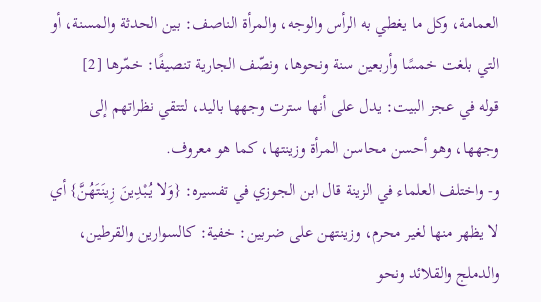العمامة، وكل ما يغطي به الرأس والوجه، والمرأة الناصف: بين الحدثة والمسنة، أو التي بلغت خمسًا وأربعين سنة ونحوها، ونصّف الجارية تنصيفًا: خمّرها [2]
قوله في عجز البيت: يدل على أنها سترت وجهها باليد، لتتقي نظراتهم إلى وجهها، وهو أحسن محاسن المرأة وزينتها، كما هو معروف.
و- واختلف العلماء في الزينة قال ابن الجوزي في تفسيره: {وَلا يُبْدِينَ زِينَتَهُنَّ} أي لا يظهر منها لغير محرم، وزينتهن على ضربين: خفية: كالسوارين والقرطين، والدملج والقلائد ونحو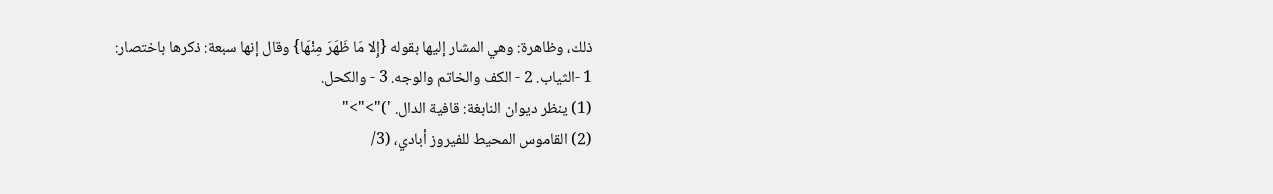ذلك، وظاهرة: وهي المشار إليها بقوله {إِلا مَا ظَهَرَ مِنْهَا} وقال إنها سبعة: ذكرها باختصار:
1 -الثياب. 2 - الكف والخاتم والوجه. 3 - والكحل.
(1) ينظر ديوان النابغة: قافية الدال. ')">">"
(2) القاموس المحيط للفيروز أبادي، (3/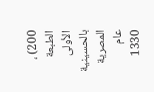200) ، الطبعة الأولى بالحسينية المصرية عام 1330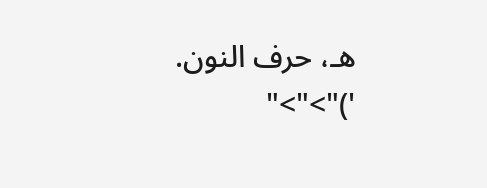هـ، حرف النون. ')">">"